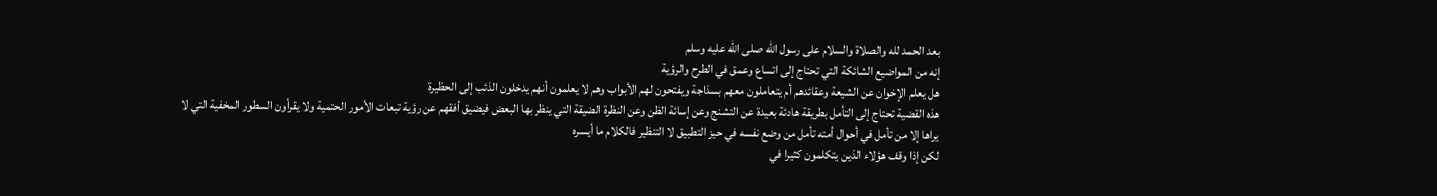بعد الحمد لله والصلاة والسلام على رسول الله صلى الله عليه وسلم
إنه من المواضيع الشائكة التي تحتاج إلى اتساع وعمق في الطرح والرؤية
هل يعلم الإخوان عن الشيعة وعقائدهم أم يتعاملون معهم بسذاجة ويفتحون لهم الأبواب وهم لا يعلمون أنهم يدخلون الذئب إلى الحظيرة
هذه القضية تحتاج إلى التأمل بطريقة هادئة بعيدة عن التشنج وعن إسائة الظن وعن النظرة الضيقة التي ينظر بها البعض فيضيق أفقهم عن رؤية تبعات الأمور الحتمية ولا يقرأون السطور المخفية التي لا يراها إلا من تأمل في أحوال أمته تأمل من وضع نفسه في حيز التطبيق لا التنظير فالكلام ما أيسره
لكن إذا وقف هؤلاء الذين يتكلمون كثيرا في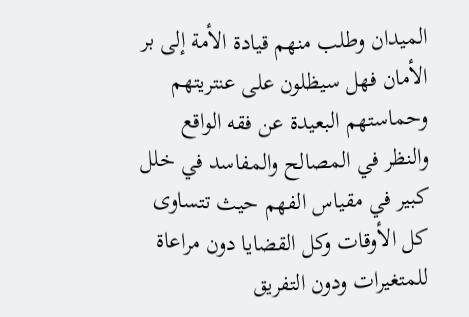الميدان وطلب منهم قيادة الأمة إلى بر الأمان فهل سيظلون على عنتريتهم وحماستهم البعيدة عن فقه الواقع والنظر في المصالح والمفاسد في خلل كبير في مقياس الفهم حيث تتساوى كل الأوقات وكل القضايا دون مراعاة للمتغيرات ودون التفريق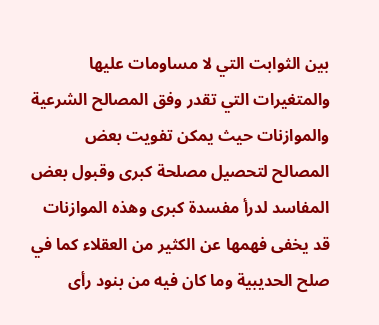بين الثوابت التي لا مساومات عليها والمتغيرات التي تقدر وفق المصالح الشرعية والموازنات حيث يمكن تفويت بعض المصالح لتحصيل مصلحة كبرى وقبول بعض المفاسد لدرأ مفسدة كبرى وهذه الموازنات قد يخفى فهمها عن الكثير من العقلاء كما في صلح الحديبية وما كان فيه من بنود رأى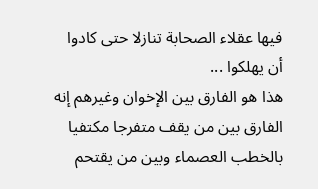فيها عقلاء الصحابة تنازلا حتى كادوا أن يهلكوا ...
هذا هو الفارق بين الإخوان وغيرهم إنه الفارق بين من يقف متفرجا مكتفيا بالخطب العصماء وبين من يقتحم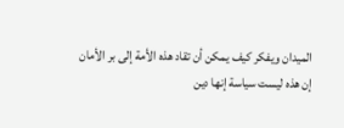الميدان ويفكر كيف يمكن أن تقاد هذه الأمة إلى بر الأمان
إن هذه ليست سياسة إنها دين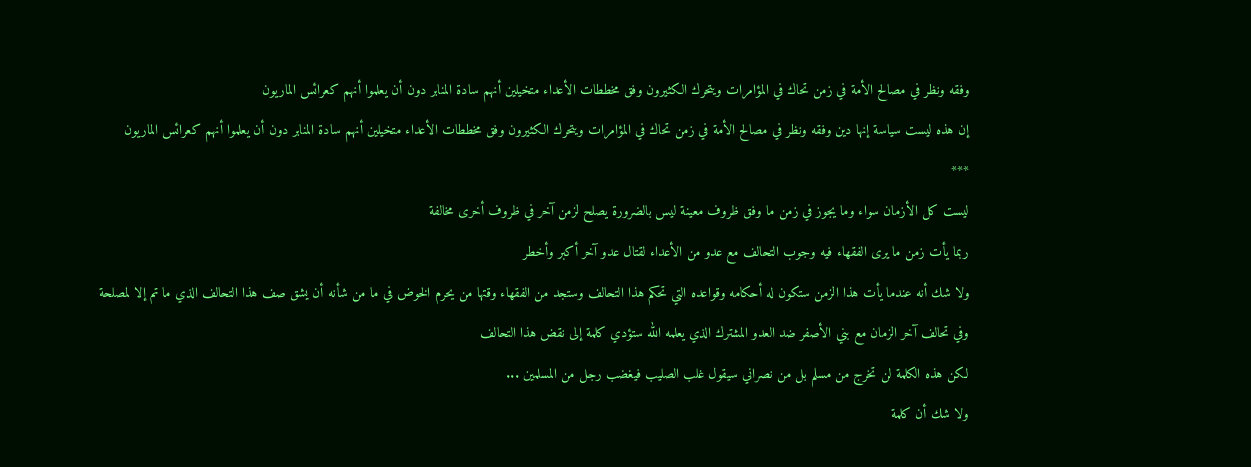وفقه ونظر في مصالح الأمة في زمن تحاك في المؤامرات ويتحرك الكثيرون وفق مخططات الأعداء متخيلين أنهم سادة المنابر دون أن يعلموا أنهم كعرائس الماريون
إن هذه ليست سياسة إنها دين وفقه ونظر في مصالح الأمة في زمن تحاك في المؤامرات ويتحرك الكثيرون وفق مخططات الأعداء متخيلين أنهم سادة المنابر دون أن يعلموا أنهم كعرائس الماريون
***
ليست كل الأزمان سواء وما يجوز في زمن ما وفق ظروف معينة ليس بالضرورة يصلح لزمن آخر في ظروف أخرى مخالفة
ربما يأت زمن ما يرى الفقهاء فيه وجوب التحالف مع عدو من الأعداء لقتال عدو آخر أكبر وأخطر
ولا شك أنه عندما يأت هذا الزمن ستكون له أحكامه وقواعده التي تحكم هذا التحالف وستجد من الفقهاء وقتها من يحرم الخوض في ما من شأنه أن يشق صف هذا التحالف الذي ما تم إلا لمصلحة
وفي تحالف آخر الزمان مع بني الأصفر ضد العدو المشترك الذي يعلمه الله ستؤدي كلمة إلى نقض هذا التحالف
لكن هذه الكلمة لن تخرج من مسلم بل من نصراني سيقول غلب الصليب فيغضب رجل من المسلمين ...
ولا شك أن كلمة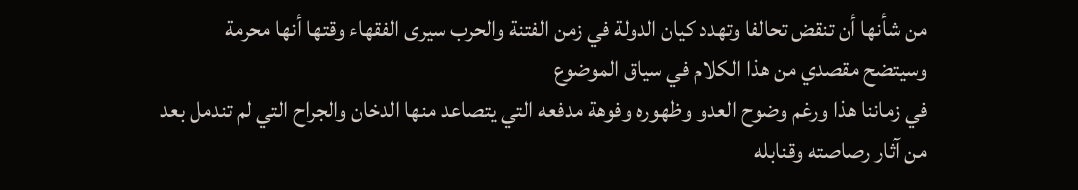من شأنها أن تنقض تحالفا وتهدد كيان الدولة في زمن الفتنة والحرب سيرى الفقهاء وقتها أنها محرمة
وسيتضح مقصدي من هذا الكلام في سياق الموضوع
في زماننا هذا ورغم وضوح العدو وظهوره وفوهة مدفعه التي يتصاعد منها الدخان والجراح التي لم تندمل بعد من آثار رصاصته وقنابله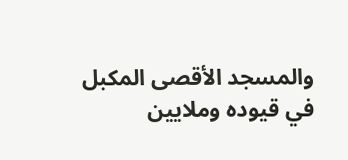والمسجد الأقصى المكبل في قيوده وملايين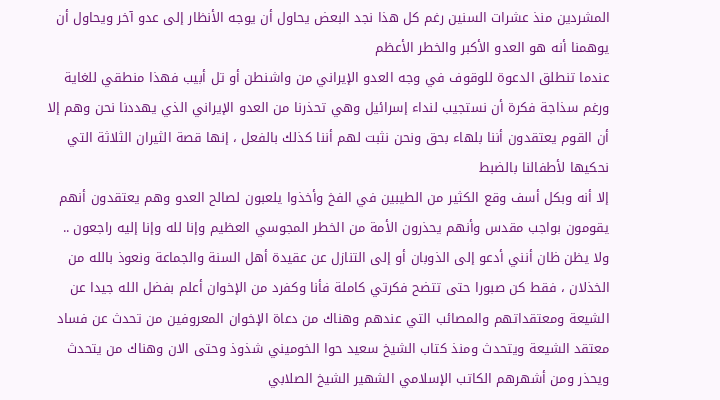المشردين منذ عشرات السنين رغم كل هذا نجد البعض يحاول أن يوجه الأنظار إلى عدو آخر ويحاول أن يوهمنا أنه هو العدو الأكبر والخطر الأعظم
عندما تنطلق الدعوة للوقوف في وجه العدو الإيراني من واشنطن أو تل أبيب فهذا منطقي للغاية ورغم سذاجة فكرة أن نستجيب لنداء إسرائيل وهي تحذرنا من العدو الإيراني الذي يهددنا نحن وهم إلا أن القوم يعتقدون أننا بلهاء بحق ونحن نثبت لهم أننا كذلك بالفعل ، إنها قصة الثيران الثلاثة التي نحكيها لأطفالنا بالضبط
إلا أنه وبكل أسف وقع الكثير من الطيبين في الفخ وأخذوا يلعبون لصالح العدو وهم يعتقدون أنهم يقومون بواجب مقدس وأنهم يحذرون الأمة من الخطر المجوسي العظيم وإنا لله وإنا إليه راجعون ..
ولا يظن ظان أنني أدعو إلى الذوبان أو إلى التنازل عن عقيدة أهل السنة والجماعة ونعوذ بالله من الخذلان ، فقط كن صبورا حتى تتضح فكرتي كاملة فأنا وكفرد من الإخوان أعلم بفضل الله جيدا عن الشيعة ومعتقداتهم والمصائب التي عندهم وهناك من دعاة الإخوان المعروفين من تحدث عن فساد معتقد الشيعة ويتحدث ومنذ كتاب الشيخ سعيد حوا الخوميني شذوذ وحتى الان وهناك من يتحدث ويحذر ومن أشهرهم الكاتب الإسلامي الشهير الشيخ الصلابي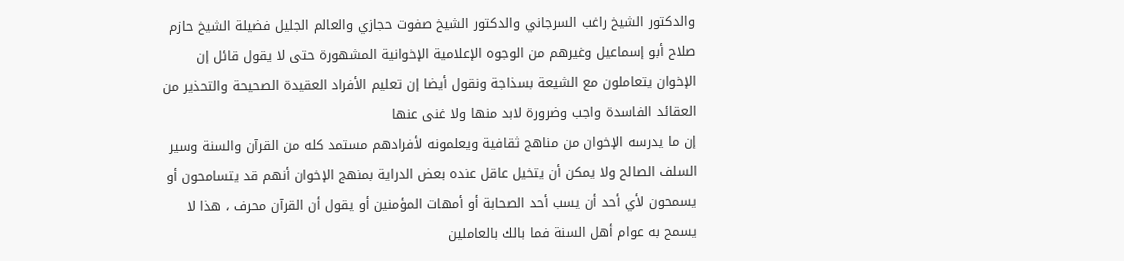والدكتور الشيخ راغب السرجاني والدكتور الشيخ صفوت حجازي والعالم الجليل فضيلة الشيخ حازم صلاح أبو إسماعيل وغيرهم من الوجوه الإعلامية الإخوانية المشهورة حتى لا يقول قائل إن الإخوان يتعاملون مع الشيعة بسذاجة ونقول أيضا إن تعليم الأفراد العقيدة الصحيحة والتحذير من العقائد الفاسدة واجب وضرورة لابد منها ولا غنى عنها
إن ما يدرسه الإخوان من مناهج ثقافية ويعلمونه لأفرادهم مستمد كله من القرآن والسنة وسير السلف الصالح ولا يمكن أن يتخيل عاقل عنده بعض الدراية بمنهج الإخوان أنهم قد يتسامحون أو يسمحون لأي أحد أن يسب أحد الصحابة أو أمهات المؤمنين أو يقول أن القرآن محرف ، هذا لا يسمح به عوام أهل السنة فما بالك بالعاملين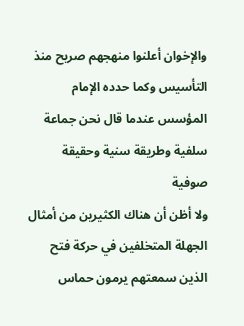والإخوان أعلنوا منهجهم صريح منذ التأسيس وكما حدده الإمام المؤسس عندما قال نحن جماعة سلفية وطريقة سنية وحقيقة صوفية
ولا أظن أن هناك الكثيرين من أمثال الجهلة المتخلفين في حركة فتح الذين سمعتهم يرمون حماس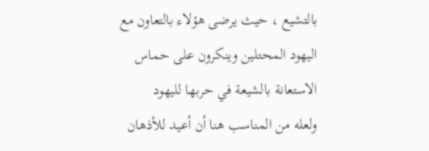بالتشيع ، حيث يرضى هؤلاء بالتعاون مع اليهود المحتلين وينكرون على حماس الاستعانة بالشيعة في حربها لليهود
ولعله من المناسب هنا أن أعيد للأذهان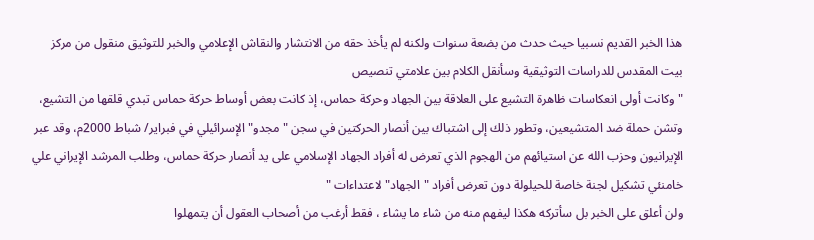هذا الخبر القديم نسبيا حيث حدث من بضعة سنوات ولكنه لم يأخذ حقه من الانتشار والنقاش الإعلامي والخبر للتوثيق منقول من مركز بيت المقدس للدراسات التوثيقية وسأنقل الكلام بين علامتي تنصيص
" وكانت أولى انعكاسات ظاهرة التشيع على العلاقة بين الجهاد وحركة حماس، إذ كانت بعض أوساط حركة حماس تبدي قلقها من التشيع، وتشن حملة ضد المتشيعين، وتطور ذلك إلى اشتباك بين أنصار الحركتين في سجن "مجدو" الإسرائيلي في فبراير/ شباط 2000م، وقد عبر الإيرانيون وحزب الله عن استيائهم من الهجوم الذي تعرض له أفراد الجهاد الإسلامي على يد أنصار حركة حماس، وطلب المرشد الإيراني علي خامنئي تشكيل لجنة خاصة للحيلولة دون تعرض أفراد "الجهاد" لاعتداءات "
ولن أعلق على الخبر بل سأتركه هكذا ليفهم منه من شاء ما يشاء ، فقط أرغب من أصحاب العقول أن يتمهلوا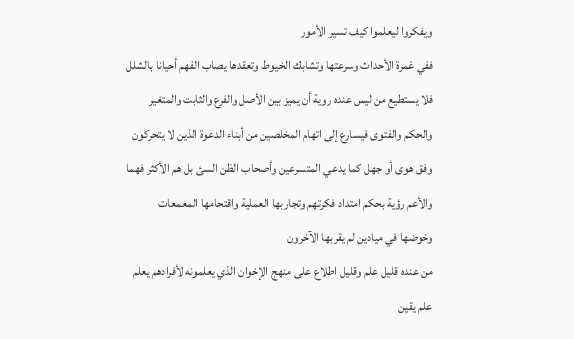ويفكروا ليعلموا كيف تسير الأمور
ففي غمرة الأحداث وسرعتها وتشابك الخيوط وتعقدها يصاب الفهم أحيانا بالشلل فلا يستطيع من ليس عنده روية أن يميز بين الأصل والفرع والثابت والمتغير والحكم والفتوى فيسارع إلى اتهام المخلصين من أبناء الدعوة الذين لا يتحركون وفق هوى أو جهل كما يدعي المتسرعين وأصحاب الظن السئ بل هم الأكثر فهما والأعم رؤية بحكم امتداد فكرتهم وتجاربها العملية واقتحامها المعمعات وخوضها في ميادين لم يقربها الآخرون
من عنده قليل علم وقليل اطلاع على منهج الإخوان الذي يعلمونه لأفرادهم يعلم علم يقين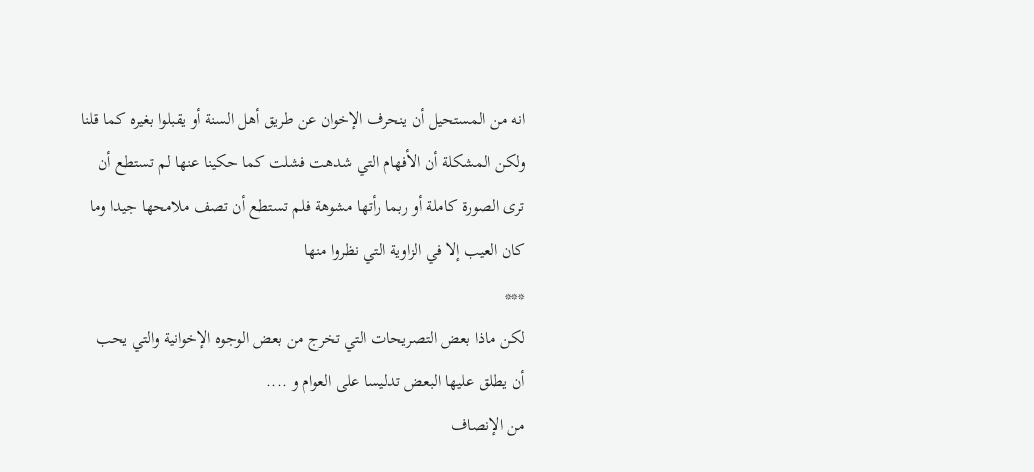انه من المستحيل أن ينحرف الإخوان عن طريق أهل السنة أو يقبلوا بغيره كما قلنا ولكن المشكلة أن الأفهام التي شدهت فشلت كما حكينا عنها لم تستطع أن ترى الصورة كاملة أو ربما رأتها مشوهة فلم تستطع أن تصف ملامحها جيدا وما كان العيب إلا في الزاوية التي نظروا منها
***
لكن ماذا بعض التصريحات التي تخرج من بعض الوجوه الإخوانية والتي يحب أن يطلق عليها البعض تدليسا على العوام و ....
من الإنصاف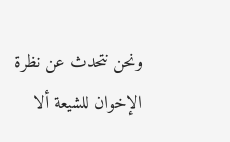ونحن نتحدث عن نظرة الإخوان للشيعة ألا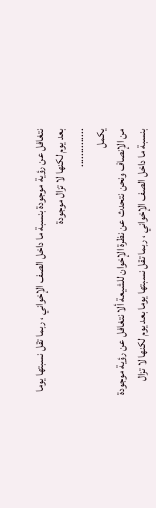نتغافل عن رؤية موجودة بنسبة ما داخل الصف الإخواني ، ربما تقل نسبتها يوما بعد يوم لكنها لا تزال موجودة
..............
يكمل
من الإنصاف ونحن نتحدث عن نظرة الإخوان للشيعة ألا نتغافل عن رؤية موجودة بنسبة ما داخل الصف الإخواني ، ربما تقل نسبتها يوما بعد يوم لكنها لا تزال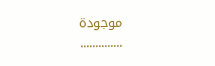موجودة
..............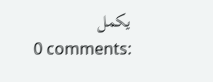يكمل
0 comments: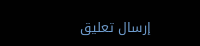إرسال تعليق